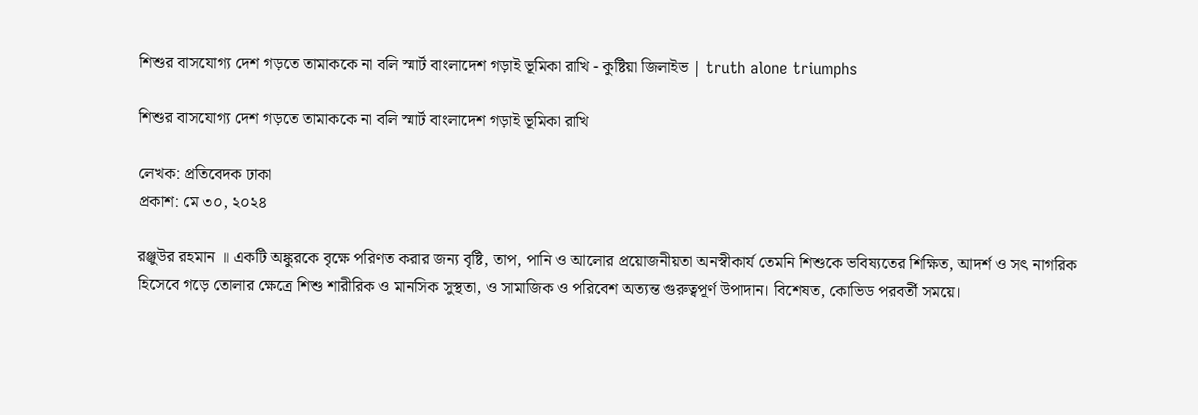শিশুর বাসযোগ্য দেশ গড়তে তামাককে না বলি স্মার্ট বাংলাদেশ গড়াই ভূমিকা রাখি - কুষ্টিয়া জিলাইভ | truth alone triumphs

শিশুর বাসযোগ্য দেশ গড়তে তামাককে না বলি স্মার্ট বাংলাদেশ গড়াই ভূমিকা রাখি

লেখক: প্রতিবেদক ঢাকা
প্রকাশ: মে ৩০, ২০২৪

রঞ্জুউর রহমান ॥ একটি অঙ্কুরকে বৃক্ষে পরিণত করার জন্য বৃষ্টি, তাপ, পানি ও আলোর প্রয়োজনীয়তা অনস্বীকার্য তেমনি শিশুকে ভবিষ্যতের শিক্ষিত, আদর্শ ও সৎ নাগরিক হিসেবে গড়ে তোলার ক্ষেত্রে শিশু শারীরিক ও মানসিক সুস্থতা, ও সামাজিক ও পরিবেশ অত্যন্ত গুরুত্বপূর্ণ উপাদান। বিশেষত, কোভিড পরবর্তী সময়ে।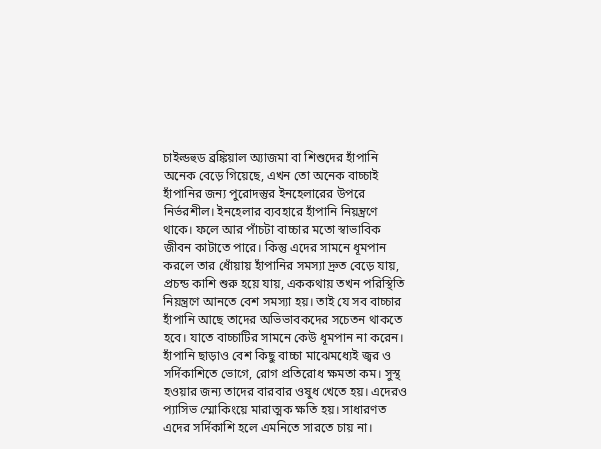চাইল্ডহুড ব্রঙ্কিয়াল অ্যাজমা বা শিশুদের হাঁপানি অনেক বেড়ে গিয়েছে, এখন তো অনেক বাচ্চাই হাঁপানির জন্য পুরোদস্তুর ইনহেলারের উপরে নির্ভরশীল। ইনহেলার ব্যবহারে হাঁপানি নিয়ন্ত্রণে থাকে। ফলে আর পাঁচটা বাচ্চার মতো স্বাভাবিক জীবন কাটাতে পারে। কিন্তু এদের সামনে ধূমপান করলে তার ধোঁয়ায় হাঁপানির সমস্যা দ্রুত বেড়ে যায়, প্রচন্ড কাশি শুরু হয়ে যায়, এককথায় তখন পরিস্থিতি নিয়ন্ত্রণে আনতে বেশ সমস্যা হয়। তাই যে সব বাচ্চার হাঁপানি আছে তাদের অভিভাবকদের সচেতন থাকতে হবে। যাতে বাচ্চাটির সামনে কেউ ধূমপান না করেন। হাঁপানি ছাড়াও বেশ কিছু বাচ্চা মাঝেমধ্যেই জ্বর ও সর্দিকাশিতে ভোগে, রোগ প্রতিরোধ ক্ষমতা কম। সুস্থ হওয়ার জন্য তাদের বারবার ওষুধ খেতে হয়। এদেরও প্যাসিভ স্মোকিংয়ে মারাত্মক ক্ষতি হয়। সাধারণত এদের সর্দিকাশি হলে এমনিতে সারতে চায় না।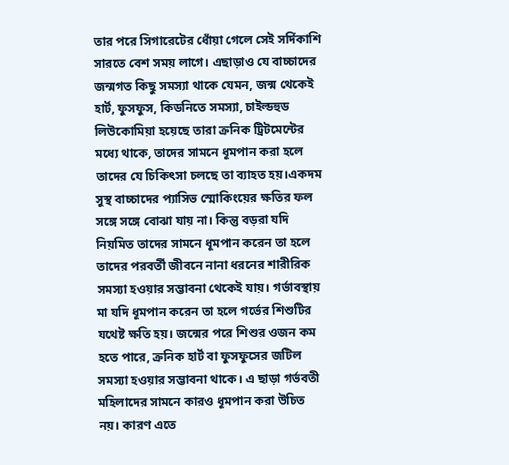তার পরে সিগারেটের ধোঁয়া গেলে সেই সর্দিকাশি সারতে বেশ সময় লাগে। এছাড়াও যে বাচ্চাদের জন্মগত কিছু সমস্যা থাকে যেমন, জন্ম থেকেই হার্ট, ফুসফুস, কিডনিতে সমস্যা, চাইল্ডহুড লিউকোমিয়া হয়েছে তারা ক্রনিক ট্রিটমেন্টের মধ্যে থাকে, তাদের সামনে ধূমপান করা হলে তাদের যে চিকিৎসা চলছে তা ব্যাহত হয়।একদম সুস্থ বাচ্চাদের প্যাসিভ স্মোকিংয়ের ক্ষতির ফল সঙ্গে সঙ্গে বোঝা যায় না। কিন্তু বড়রা যদি নিয়মিত তাদের সামনে ধূমপান করেন তা হলে তাদের পরবর্তী জীবনে নানা ধরনের শারীরিক সমস্যা হওয়ার সম্ভাবনা থেকেই যায়। গর্ভাবস্থায় মা যদি ধূমপান করেন তা হলে গর্ভের শিশুটির যথেষ্ট ক্ষতি হয়। জন্মের পরে শিশুর ওজন কম হতে পারে, ক্রনিক হার্ট বা ফুসফুসের জটিল সমস্যা হওয়ার সম্ভাবনা থাকে। এ ছাড়া গর্ভবতী মহিলাদের সামনে কারও ধূমপান করা উচিত নয়। কারণ এতে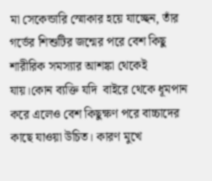মা সেকেন্ডারি স্মোকার হয়ে যাচ্ছেন, তাঁর গর্ভের শিশুটির জন্মের পরে বেশ কিছু শারীরিক সমস্যার আশঙ্কা থেকেই যায়।কোন ব্যক্তি যদি  বাইরে থেকে ধূমপান করে এলেও বেশ কিছুক্ষণ পরে বাচ্চাদের কাছে যাওয়া উচিত। কারণ মুখে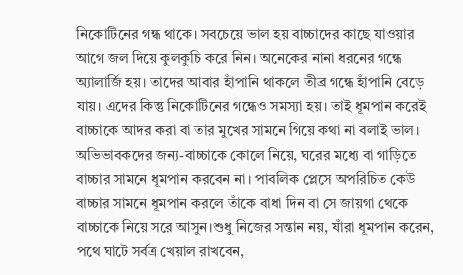নিকোটিনের গন্ধ থাকে। সবচেয়ে ভাল হয় বাচ্চাদের কাছে যাওয়ার আগে জল দিয়ে কুলকুচি করে নিন। অনেকের নানা ধরনের গন্ধে অ্যালার্জি হয়। তাদের আবার হাঁপানি থাকলে তীব্র গন্ধে হাঁপানি বেড়ে যায়। এদের কিন্তু নিকোটিনের গন্ধেও সমস্যা হয়। তাই ধূমপান করেই বাচ্চাকে আদর করা বা তার মুখের সামনে গিয়ে কথা না বলাই ভাল। অভিভাবকদের জন্য-বাচ্চাকে কোলে নিয়ে, ঘরের মধ্যে বা গাড়িতে বাচ্চার সামনে ধূমপান করবেন না। পাবলিক প্লেসে অপরিচিত কেউ বাচ্চার সামনে ধূমপান করলে তাঁকে বাধা দিন বা সে জায়গা থেকে বাচ্চাকে নিয়ে সরে আসুন।শুধু নিজের সন্তান নয়, যাঁরা ধূমপান করেন, পথে ঘাটে সর্বত্র খেয়াল রাখবেন,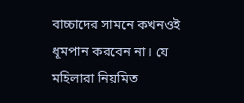বাচ্চাদের সামনে কখনওই ধূমপান করবেন না। যে মহিলারা নিয়মিত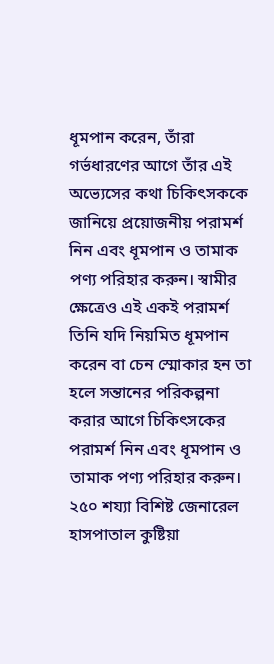ধূমপান করেন, তাঁরা গর্ভধারণের আগে তাঁর এই অভ্যেসের কথা চিকিৎসককে জানিয়ে প্রয়োজনীয় পরামর্শ নিন এবং ধূমপান ও তামাক পণ্য পরিহার করুন। স্বামীর ক্ষেত্রেও এই একই পরামর্শ তিনি যদি নিয়মিত ধূমপান করেন বা চেন স্মোকার হন তা হলে সন্তানের পরিকল্পনা করার আগে চিকিৎসকের পরামর্শ নিন এবং ধূমপান ও তামাক পণ্য পরিহার করুন। ২৫০ শয্যা বিশিষ্ট জেনারেল হাসপাতাল কুষ্টিয়া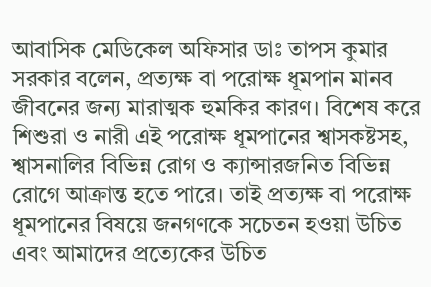আবাসিক মেডিকেল অফিসার ডাঃ তাপস কুমার সরকার বলেন, প্রত্যক্ষ বা পরোক্ষ ধূমপান মানব জীবনের জন্য মারাত্মক হুমকির কারণ। বিশেষ করে শিশুরা ও নারী এই পরোক্ষ ধূমপানের শ্বাসকষ্টসহ, শ্বাসনালির বিভিন্ন রোগ ও ক্যান্সারজনিত বিভিন্ন রোগে আক্রান্ত হতে পারে। তাই প্রত্যক্ষ বা পরোক্ষ ধূমপানের বিষয়ে জনগণকে সচেতন হওয়া উচিত এবং আমাদের প্রত্যেকের উচিত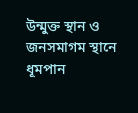উন্মুক্ত স্থান ও জনসমাগম স্থানে ধূমপান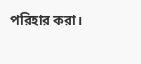পরিহার করা।